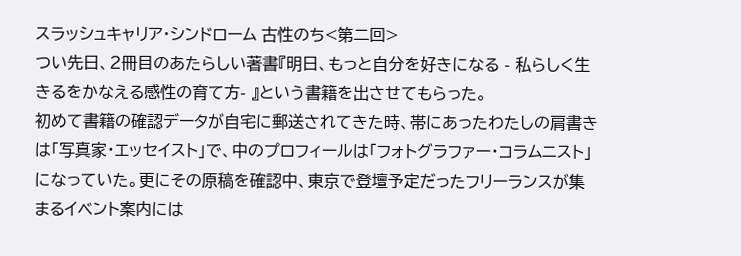スラッシュキャリア・シンドローム 古性のち<第二回>
つい先日、2冊目のあたらしい著書『明日、もっと自分を好きになる - 私らしく生きるをかなえる感性の育て方- 』という書籍を出させてもらった。
初めて書籍の確認データが自宅に郵送されてきた時、帯にあったわたしの肩書きは「写真家・エッセイスト」で、中のプロフィールは「フォトグラファー・コラムニスト」になっていた。更にその原稿を確認中、東京で登壇予定だったフリーランスが集まるイベント案内には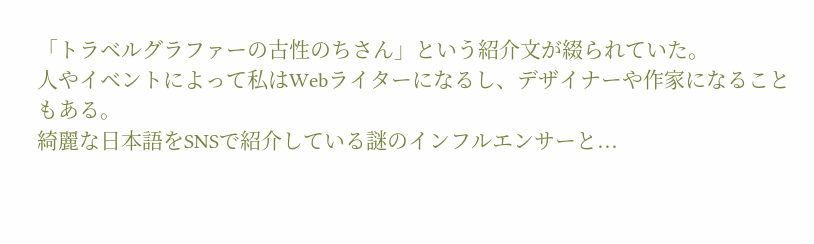「トラベルグラファーの古性のちさん」という紹介文が綴られていた。
人やイベントによって私はWebライターになるし、デザイナーや作家になることもある。
綺麗な日本語をSNSで紹介している謎のインフルエンサーと...